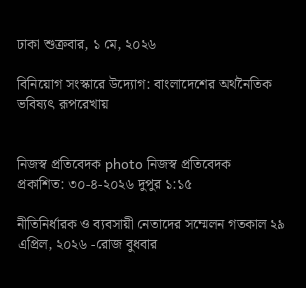ঢাকা শুক্রবার, ১ মে, ২০২৬

বিনিয়োগ সংস্কারে উদ্যোগ: বাংলাদেশের অর্থনৈতিক ভবিষ্যৎ রূপরেখায়


নিজস্ব প্রতিবেদক photo নিজস্ব প্রতিবেদক
প্রকাশিত: ৩০-৪-২০২৬ দুপুর ১:১৫

নীতিনির্ধারক ও ব্যবসায়ী নেতাদের সম্মেলন গতকাল ২৯ এপ্রিল, ২০২৬ -রোজ বুধবার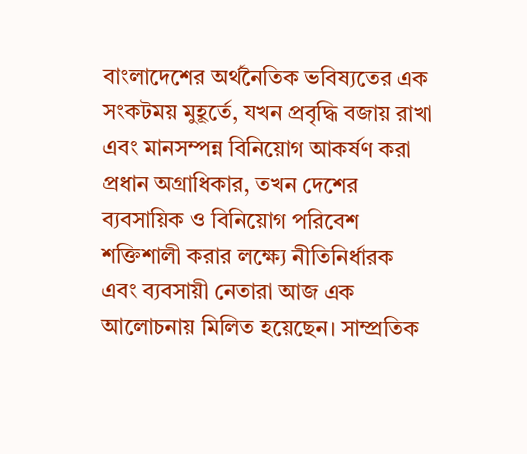বাংলাদেশের অর্থনৈতিক ভবিষ্যতের এক সংকটময় মুহূর্তে, যখন প্রবৃদ্ধি বজায় রাখা এবং মানসম্পন্ন বিনিয়োগ আকর্ষণ করা প্রধান অগ্রাধিকার, তখন দেশের ব্যবসায়িক ও বিনিয়োগ পরিবেশ শক্তিশালী করার লক্ষ্যে নীতিনির্ধারক এবং ব্যবসায়ী নেতারা আজ এক আলোচনায় মিলিত হয়েছেন। সাম্প্রতিক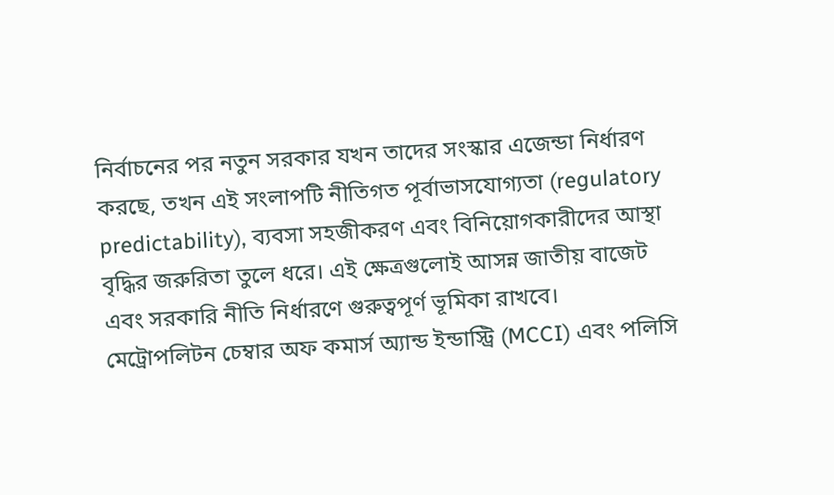নির্বাচনের পর নতুন সরকার যখন তাদের সংস্কার এজেন্ডা নির্ধারণ করছে, তখন এই সংলাপটি নীতিগত পূর্বাভাসযোগ্যতা (regulatory predictability), ব্যবসা সহজীকরণ এবং বিনিয়োগকারীদের আস্থা বৃদ্ধির জরুরিতা তুলে ধরে। এই ক্ষেত্রগুলোই আসন্ন জাতীয় বাজেট এবং সরকারি নীতি নির্ধারণে গুরুত্বপূর্ণ ভূমিকা রাখবে।
মেট্রোপলিটন চেম্বার অফ কমার্স অ্যান্ড ইন্ডাস্ট্রি (MCCI) এবং পলিসি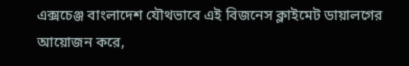এক্সচেঞ্জ বাংলাদেশ যৌথভাবে এই বিজনেস ক্লাইমেট ডায়ালগের আয়োজন করে,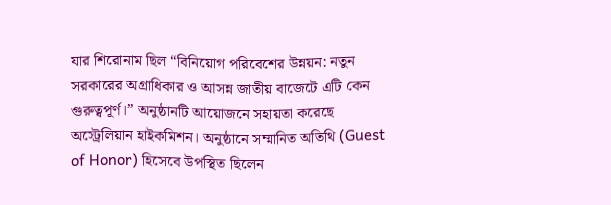যার শিরোনাম ছিল “বিনিয়োগ পরিবেশের উন্নয়ন: নতুন সরকারের অগ্রাধিকার ও আসন্ন জাতীয় বাজেটে এটি কেন গুরুত্বপূর্ণ।” অনুষ্ঠানটি আয়োজনে সহায়তা করেছে অস্ট্রেলিয়ান হাইকমিশন। অনুষ্ঠানে সম্মানিত অতিথি (Guest of Honor) হিসেবে উপস্থিত ছিলেন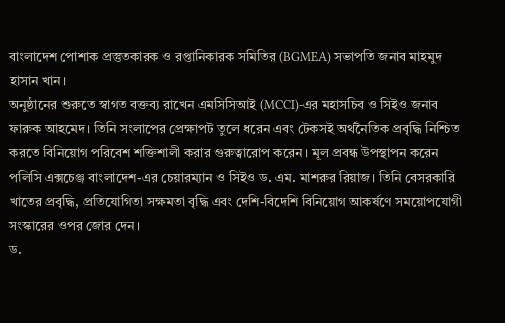বাংলাদেশ পোশাক প্রস্তুতকারক ও রপ্তানিকারক সমিতির (BGMEA) সভাপতি জনাব মাহমুদ হাসান খান।
অনুষ্ঠানের শুরুতে স্বাগত বক্তব্য রাখেন এমসিসিআই (MCCI)-এর মহাসচিব ও সিইও জনাব ফারুক আহমেদ। তিনি সংলাপের প্রেক্ষাপট তুলে ধরেন এবং টেকসই অর্থনৈতিক প্রবৃদ্ধি নিশ্চিত করতে বিনিয়োগ পরিবেশ শক্তিশালী করার গুরুত্বারোপ করেন। মূল প্রবন্ধ উপস্থাপন করেন পলিসি এক্সচেঞ্জ বাংলাদেশ-এর চেয়ারম্যান ও সিইও ড. এম. মাশরুর রিয়াজ। তিনি বেসরকারি খাতের প্রবৃদ্ধি, প্রতিযোগিতা সক্ষমতা বৃদ্ধি এবং দেশি-বিদেশি বিনিয়োগ আকর্ষণে সময়োপযোগী সংস্কারের ওপর জোর দেন।
ড.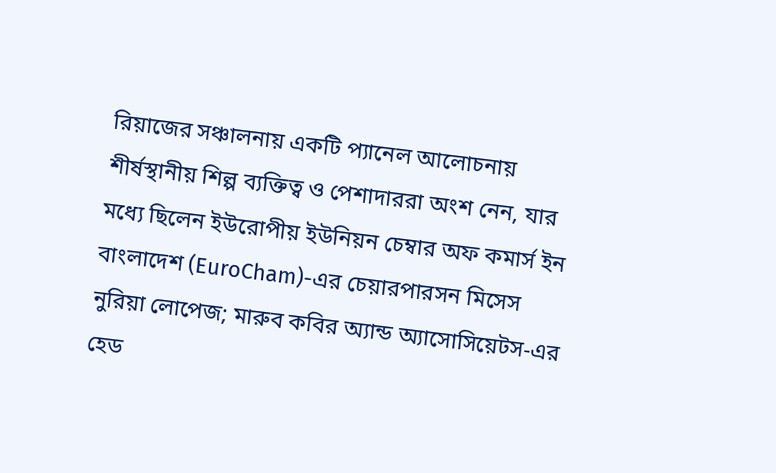রিয়াজের সঞ্চালনায় একটি প্যানেল আলোচনায় শীর্ষস্থানীয় শিল্প ব্যক্তিত্ব ও পেশাদাররা অংশ নেন, যার মধ্যে ছিলেন ইউরোপীয় ইউনিয়ন চেম্বার অফ কমার্স ইন বাংলাদেশ (EuroCham)-এর চেয়ারপারসন মিসেস নুরিয়া লোপেজ; মারুব কবির অ্যান্ড অ্যাসোসিয়েটস-এর হেড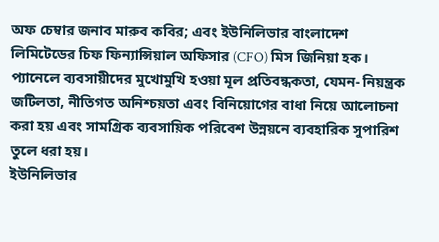অফ চেম্বার জনাব মারুব কবির; এবং ইউনিলিভার বাংলাদেশ লিমিটেডের চিফ ফিন্যান্সিয়াল অফিসার (CFO) মিস জিনিয়া হক। প্যানেলে ব্যবসায়ীদের মুখোমুখি হওয়া মূল প্রতিবন্ধকতা, যেমন- নিয়ন্ত্রক জটিলতা, নীতিগত অনিশ্চয়তা এবং বিনিয়োগের বাধা নিয়ে আলোচনা করা হয় এবং সামগ্রিক ব্যবসায়িক পরিবেশ উন্নয়নে ব্যবহারিক সুপারিশ তুলে ধরা হয়।
ইউনিলিভার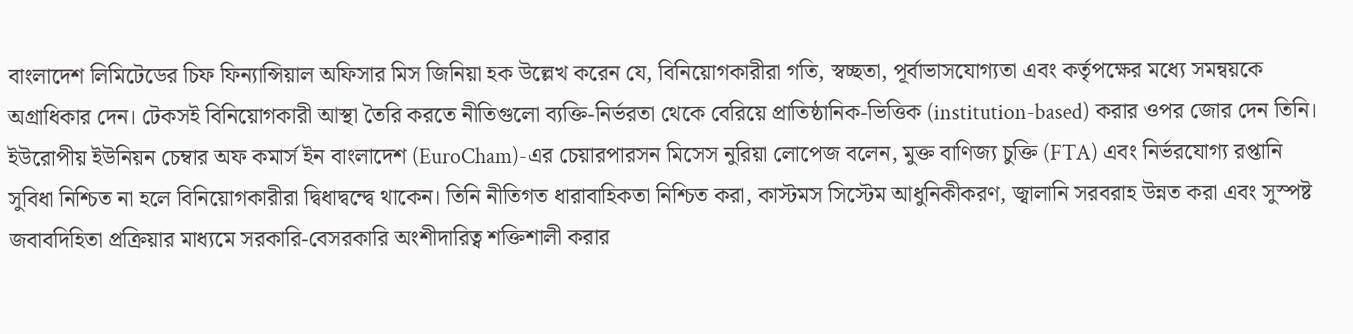বাংলাদেশ লিমিটেডের চিফ ফিন্যান্সিয়াল অফিসার মিস জিনিয়া হক উল্লেখ করেন যে, বিনিয়োগকারীরা গতি, স্বচ্ছতা, পূর্বাভাসযোগ্যতা এবং কর্তৃপক্ষের মধ্যে সমন্বয়কে অগ্রাধিকার দেন। টেকসই বিনিয়োগকারী আস্থা তৈরি করতে নীতিগুলো ব্যক্তি-নির্ভরতা থেকে বেরিয়ে প্রাতিষ্ঠানিক-ভিত্তিক (institution-based) করার ওপর জোর দেন তিনি।
ইউরোপীয় ইউনিয়ন চেম্বার অফ কমার্স ইন বাংলাদেশ (EuroCham)-এর চেয়ারপারসন মিসেস নুরিয়া লোপেজ বলেন, মুক্ত বাণিজ্য চুক্তি (FTA) এবং নির্ভরযোগ্য রপ্তানি সুবিধা নিশ্চিত না হলে বিনিয়োগকারীরা দ্বিধাদ্বন্দ্বে থাকেন। তিনি নীতিগত ধারাবাহিকতা নিশ্চিত করা, কাস্টমস সিস্টেম আধুনিকীকরণ, জ্বালানি সরবরাহ উন্নত করা এবং সুস্পষ্ট জবাবদিহিতা প্রক্রিয়ার মাধ্যমে সরকারি-বেসরকারি অংশীদারিত্ব শক্তিশালী করার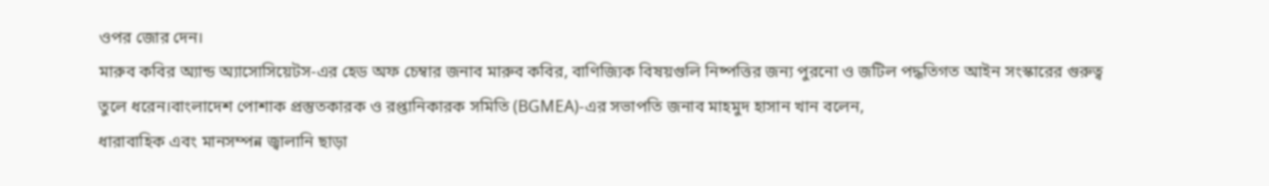ওপর জোর দেন।
মারুব কবির অ্যান্ড অ্যাসোসিয়েটস-এর হেড অফ চেম্বার জনাব মারুব কবির, বাণিজ্যিক বিষয়গুলি নিষ্পত্তির জন্য পুরনো ও জটিল পদ্ধতিগত আইন সংস্কারের গুরুত্ব তুলে ধরেন।বাংলাদেশ পোশাক প্রস্তুতকারক ও রপ্তানিকারক সমিতি (BGMEA)-এর সভাপতি জনাব মাহমুদ হাসান খান বলেন,
ধারাবাহিক এবং মানসম্পন্ন জ্বালানি ছাড়া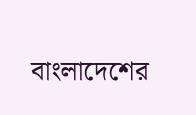বাংলাদেশের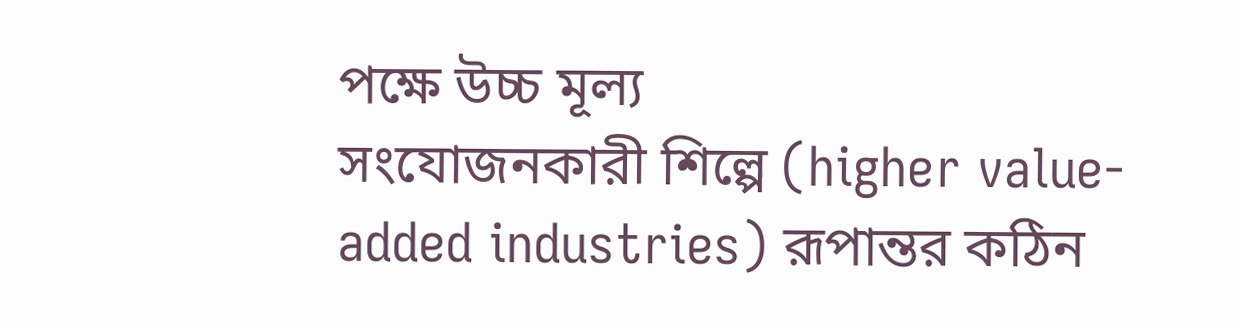পক্ষে উচ্চ মূল্য
সংযোজনকারী শিল্পে (higher value-added industries) রূপান্তর কঠিন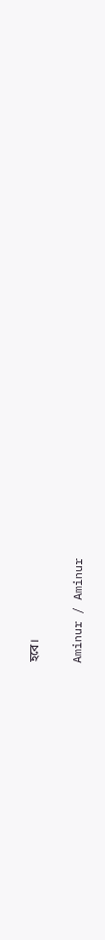হবে।

Aminur / Aminur